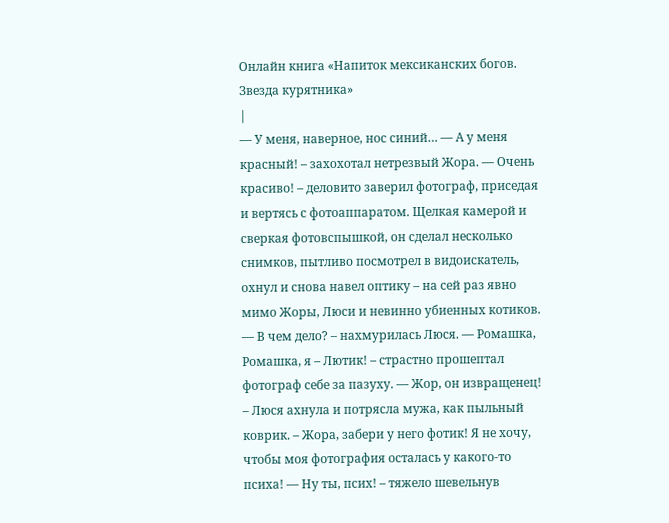Онлайн книга «Напиток мексиканских богов. Звезда курятника»
|
— У меня, наверное, нос синий… — А у меня красный! – захохотал нетрезвый Жора. — Очень красиво! – деловито заверил фотограф, приседая и вертясь с фотоаппаратом. Щелкая камерой и сверкая фотовспышкой, он сделал несколько снимков, пытливо посмотрел в видоискатель, охнул и снова навел оптику – на сей раз явно мимо Жоры, Люси и невинно убиенных котиков. — В чем дело? – нахмурилась Люся. — Ромашка, Ромашка, я – Лютик! – страстно прошептал фотограф себе за пазуху. — Жор, он извращенец! – Люся ахнула и потрясла мужа, как пыльный коврик. – Жора, забери у него фотик! Я не хочу, чтобы моя фотография осталась у какого-то психа! — Ну ты, псих! – тяжело шевельнув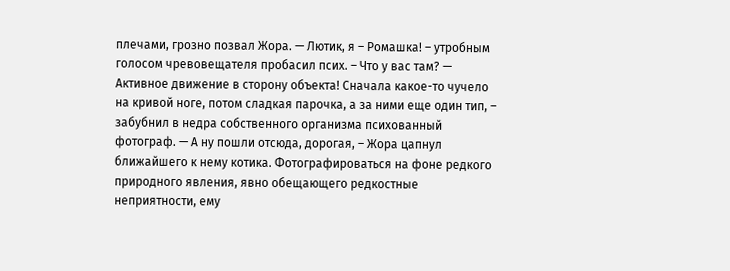плечами, грозно позвал Жора. — Лютик, я – Ромашка! – утробным голосом чревовещателя пробасил псих. – Что у вас там? — Активное движение в сторону объекта! Сначала какое-то чучело на кривой ноге, потом сладкая парочка, а за ними еще один тип, – забубнил в недра собственного организма психованный фотограф. — А ну пошли отсюда, дорогая, – Жора цапнул ближайшего к нему котика. Фотографироваться на фоне редкого природного явления, явно обещающего редкостные неприятности, ему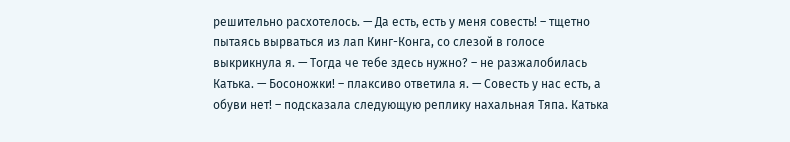решительно расхотелось. — Да есть, есть у меня совесть! – тщетно пытаясь вырваться из лап Кинг-Конга, со слезой в голосе выкрикнула я. — Тогда че тебе здесь нужно? – не разжалобилась Катька. — Босоножки! – плаксиво ответила я. — Совесть у нас есть, а обуви нет! – подсказала следующую реплику нахальная Тяпа. Катька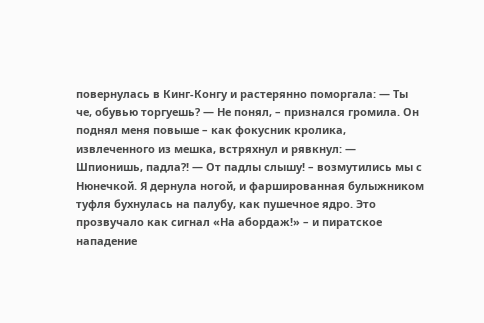повернулась в Кинг-Конгу и растерянно поморгала: — Ты че, обувью торгуешь? — Не понял, – признался громила. Он поднял меня повыше – как фокусник кролика, извлеченного из мешка, встряхнул и рявкнул: — Шпионишь, падла?! — От падлы слышу! – возмутились мы с Нюнечкой. Я дернула ногой, и фаршированная булыжником туфля бухнулась на палубу, как пушечное ядро. Это прозвучало как сигнал «На абордаж!» – и пиратское нападение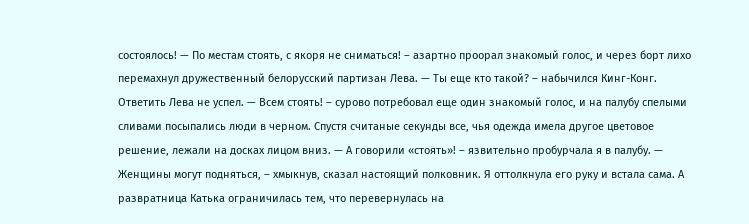состоялось! — По местам стоять, с якоря не сниматься! – азартно проорал знакомый голос, и через борт лихо перемахнул дружественный белорусский партизан Лева. — Ты еще кто такой? – набычился Кинг-Конг. Ответить Лева не успел. — Всем стоять! – сурово потребовал еще один знакомый голос, и на палубу спелыми сливами посыпались люди в черном. Спустя считаные секунды все, чья одежда имела другое цветовое решение, лежали на досках лицом вниз. — А говорили «стоять»! – язвительно пробурчала я в палубу. — Женщины могут подняться, – хмыкнув, сказал настоящий полковник. Я оттолкнула его руку и встала сама. А развратница Катька ограничилась тем, что перевернулась на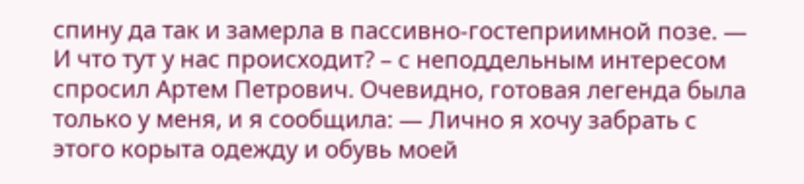спину да так и замерла в пассивно-гостеприимной позе. — И что тут у нас происходит? – с неподдельным интересом спросил Артем Петрович. Очевидно, готовая легенда была только у меня, и я сообщила: — Лично я хочу забрать с этого корыта одежду и обувь моей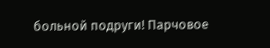больной подруги! Парчовое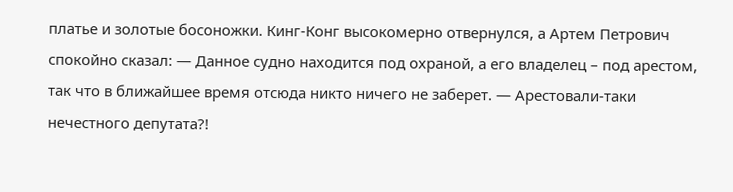платье и золотые босоножки. Кинг-Конг высокомерно отвернулся, а Артем Петрович спокойно сказал: — Данное судно находится под охраной, а его владелец – под арестом, так что в ближайшее время отсюда никто ничего не заберет. — Арестовали-таки нечестного депутата?!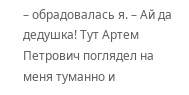– обрадовалась я. – Ай да дедушка! Тут Артем Петрович поглядел на меня туманно и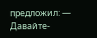предложил: — Давайте-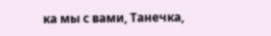ка мы с вами, Танечка,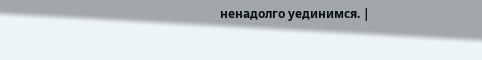ненадолго уединимся. |